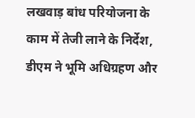लखवाड़ बांध परियोजना के काम में तेजी लाने के निर्देश, डीएम ने भूमि अधिग्रहण और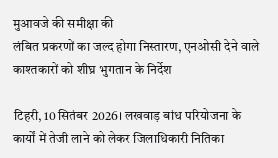मुआवजे की समीक्षा की
लंबित प्रकरणों का जल्द होगा निस्तारण, एनओसी देने वाले काश्तकारों को शीघ्र भुगतान के निर्देश

टिहरी, 10 सितंबर 2026। लखवाड़ बांध परियोजना के कार्यों में तेजी लाने को लेकर जिलाधिकारी नितिका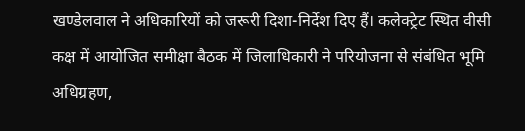खण्डेलवाल ने अधिकारियों को जरूरी दिशा-निर्देश दिए हैं। कलेक्ट्रेट स्थित वीसी कक्ष में आयोजित समीक्षा बैठक में जिलाधिकारी ने परियोजना से संबंधित भूमि अधिग्रहण,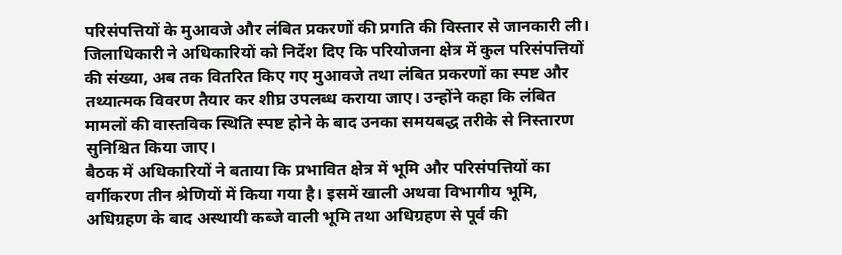परिसंपत्तियों के मुआवजे और लंबित प्रकरणों की प्रगति की विस्तार से जानकारी ली।
जिलाधिकारी ने अधिकारियों को निर्देश दिए कि परियोजना क्षेत्र में कुल परिसंपत्तियों की संख्या, अब तक वितरित किए गए मुआवजे तथा लंबित प्रकरणों का स्पष्ट और तथ्यात्मक विवरण तैयार कर शीघ्र उपलब्ध कराया जाए। उन्होंने कहा कि लंबित मामलों की वास्तविक स्थिति स्पष्ट होने के बाद उनका समयबद्ध तरीके से निस्तारण सुनिश्चित किया जाए।
बैठक में अधिकारियों ने बताया कि प्रभावित क्षेत्र में भूमि और परिसंपत्तियों का वर्गीकरण तीन श्रेणियों में किया गया है। इसमें खाली अथवा विभागीय भूमि, अधिग्रहण के बाद अस्थायी कब्जे वाली भूमि तथा अधिग्रहण से पूर्व की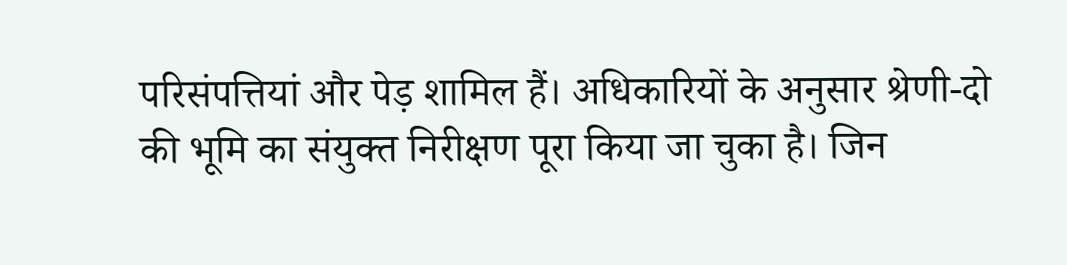परिसंपत्तियां और पेड़ शामिल हैं। अधिकारियों के अनुसार श्रेणी-दो की भूमि का संयुक्त निरीक्षण पूरा किया जा चुका है। जिन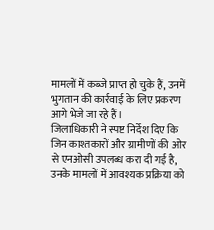मामलों में कब्जे प्राप्त हो चुके हैं, उनमें भुगतान की कार्रवाई के लिए प्रकरण आगे भेजे जा रहे हैं।
जिलाधिकारी ने स्पष्ट निर्देश दिए कि जिन काश्तकारों और ग्रामीणों की ओर से एनओसी उपलब्ध करा दी गई है, उनके मामलों में आवश्यक प्रक्रिया को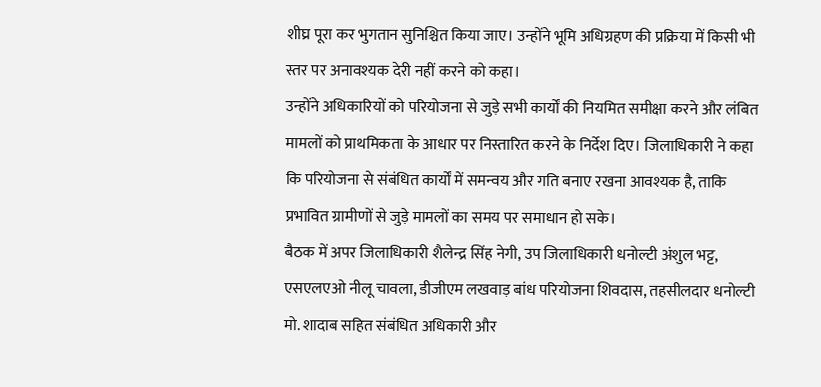शीघ्र पूरा कर भुगतान सुनिश्चित किया जाए। उन्होंने भूमि अधिग्रहण की प्रक्रिया में किसी भी स्तर पर अनावश्यक देरी नहीं करने को कहा।
उन्होंने अधिकारियों को परियोजना से जुड़े सभी कार्यों की नियमित समीक्षा करने और लंबित मामलों को प्राथमिकता के आधार पर निस्तारित करने के निर्देश दिए। जिलाधिकारी ने कहा कि परियोजना से संबंधित कार्यों में समन्वय और गति बनाए रखना आवश्यक है, ताकि प्रभावित ग्रामीणों से जुड़े मामलों का समय पर समाधान हो सके।
बैठक में अपर जिलाधिकारी शैलेन्द्र सिंह नेगी, उप जिलाधिकारी धनोल्टी अंशुल भट्ट, एसएलएओ नीलू चावला, डीजीएम लखवाड़ बांध परियोजना शिवदास, तहसीलदार धनोल्टी मो. शादाब सहित संबंधित अधिकारी और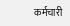कर्मचारी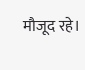मौजूद रहे।